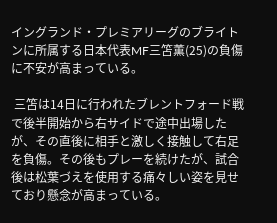イングランド・プレミアリーグのブライトンに所属する日本代表MF三笘薫(25)の負傷に不安が高まっている。

 三笘は14日に行われたブレントフォード戦で後半開始から右サイドで途中出場したが、その直後に相手と激しく接触して右足を負傷。その後もプレーを続けたが、試合後は松葉づえを使用する痛々しい姿を見せており懸念が高まっている。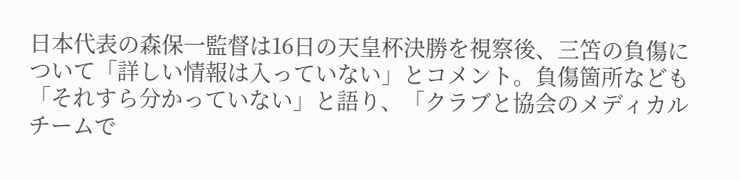日本代表の森保一監督は16日の天皇杯決勝を視察後、三笘の負傷について「詳しい情報は入っていない」とコメント。負傷箇所なども「それすら分かっていない」と語り、「クラブと協会のメディカルチームで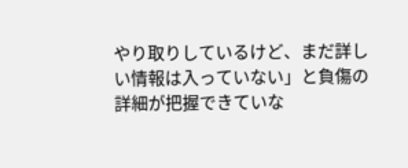やり取りしているけど、まだ詳しい情報は入っていない」と負傷の詳細が把握できていな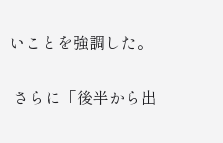いことを強調した。

 さらに「後半から出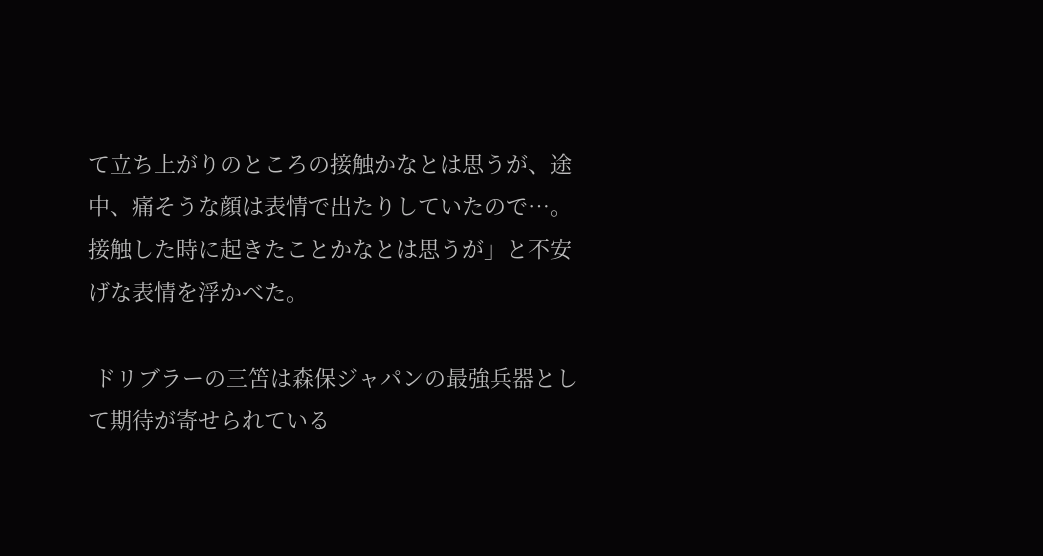て立ち上がりのところの接触かなとは思うが、途中、痛そうな顔は表情で出たりしていたので…。接触した時に起きたことかなとは思うが」と不安げな表情を浮かべた。

 ドリブラーの三笘は森保ジャパンの最強兵器として期待が寄せられている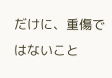だけに、重傷ではないこと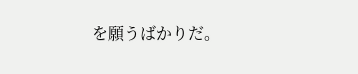を願うばかりだ。